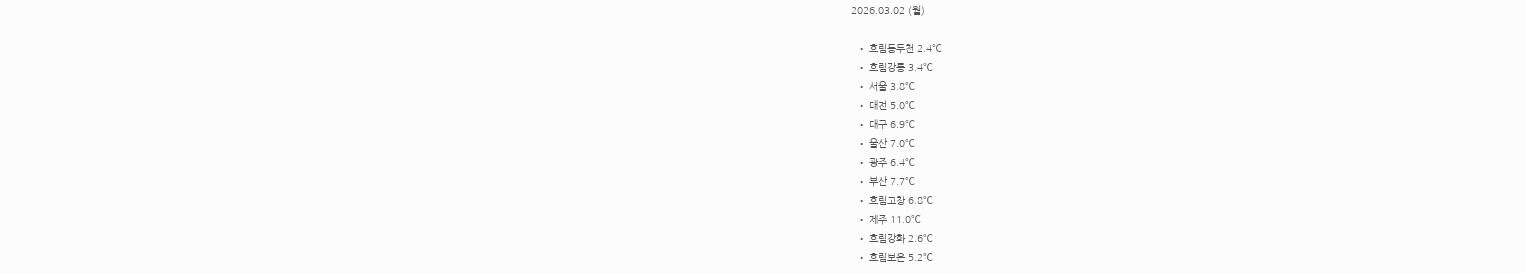2026.03.02 (월)

  • 흐림동두천 2.4℃
  • 흐림강릉 3.4℃
  • 서울 3.8℃
  • 대전 5.0℃
  • 대구 6.9℃
  • 울산 7.0℃
  • 광주 6.4℃
  • 부산 7.7℃
  • 흐림고창 6.8℃
  • 제주 11.0℃
  • 흐림강화 2.6℃
  • 흐림보은 5.2℃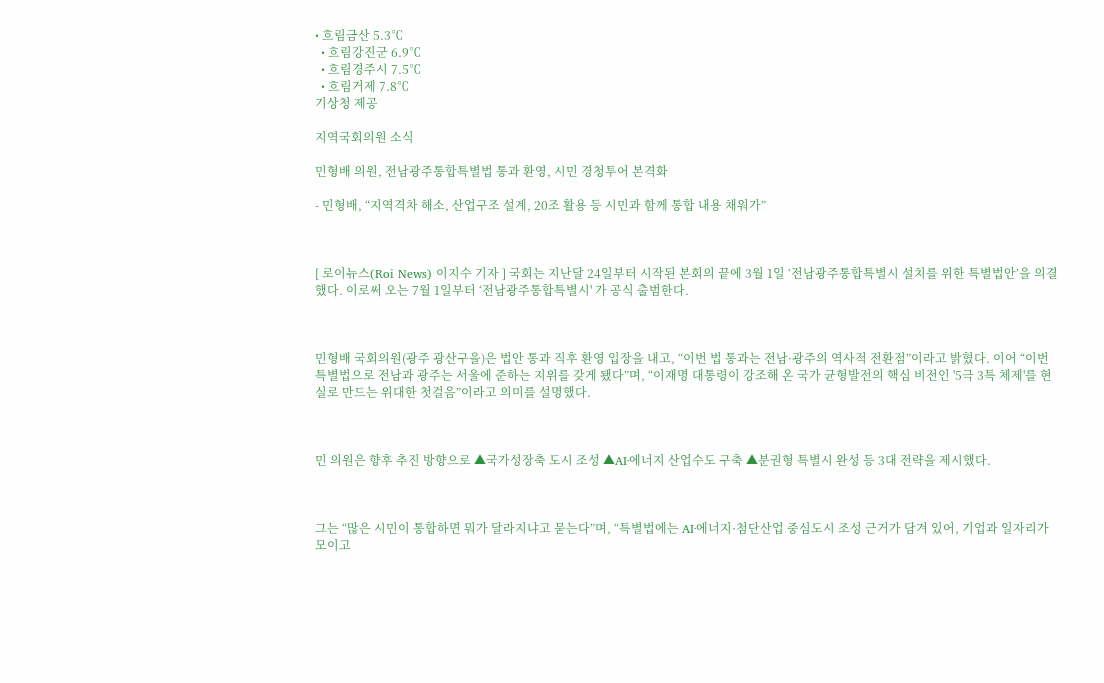• 흐림금산 5.3℃
  • 흐림강진군 6.9℃
  • 흐림경주시 7.5℃
  • 흐림거제 7.8℃
기상청 제공

지역국회의원 소식

민형배 의원, 전남광주통합특별법 통과 환영, 시민 경청투어 본격화

- 민형배, “지역격차 해소, 산업구조 설계, 20조 활용 등 시민과 함께 통합 내용 채워가”



[ 로이뉴스(Roi News) 이지수 기자 ] 국회는 지난달 24일부터 시작된 본회의 끝에 3월 1일 ‘전남광주통합특별시 설치를 위한 특별법안’을 의결했다. 이로써 오는 7월 1일부터 ‘전남광주통합특별시' 가 공식 출범한다.



민형배 국회의원(광주 광산구을)은 법안 통과 직후 환영 입장을 내고, “이번 법 통과는 전남·광주의 역사적 전환점”이라고 밝혔다. 이어 “이번 특별법으로 전남과 광주는 서울에 준하는 지위를 갖게 됐다”며, “이재명 대통령이 강조해 온 국가 균형발전의 핵심 비전인 '5극 3특 체제'를 현실로 만드는 위대한 첫걸음”이라고 의미를 설명했다.



민 의원은 향후 추진 방향으로 ▲국가성장축 도시 조성 ▲AI·에너지 산업수도 구축 ▲분권형 특별시 완성 등 3대 전략을 제시했다.



그는 “많은 시민이 통합하면 뭐가 달라지냐고 묻는다”며, “특별법에는 AI·에너지·첨단산업 중심도시 조성 근거가 담겨 있어, 기업과 일자리가 모이고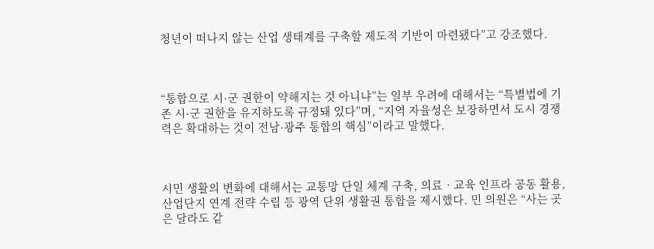청년이 떠나지 않는 산업 생태계를 구축할 제도적 기반이 마련됐다”고 강조했다.



“통합으로 시·군 권한이 약해지는 것 아니냐”는 일부 우려에 대해서는 “특별법에 기존 시·군 권한을 유지하도록 규정돼 있다”며, “지역 자율성은 보장하면서 도시 경쟁력은 확대하는 것이 전남·광주 통합의 핵심”이라고 말했다.



시민 생활의 변화에 대해서는 교통망 단일 체계 구축, 의료‧교육 인프라 공동 활용, 산업단지 연계 전략 수립 등 광역 단위 생활권 통합을 제시했다. 민 의원은 “사는 곳은 달라도 같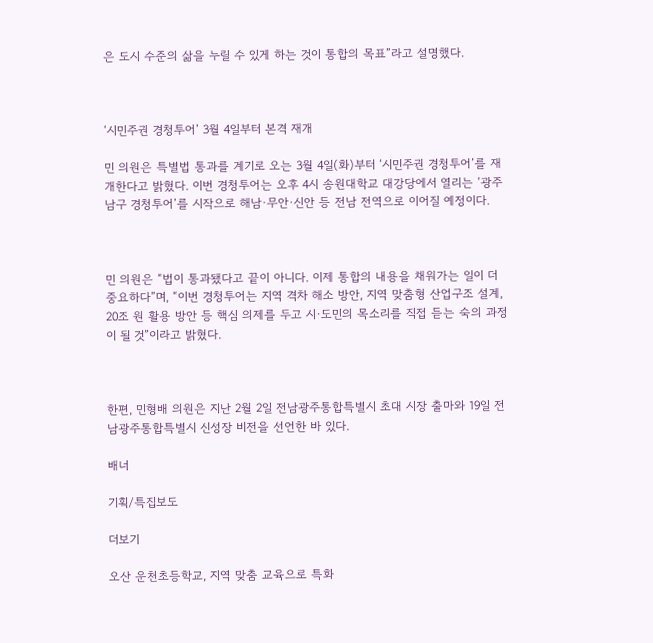은 도시 수준의 삶을 누릴 수 있게 하는 것이 통합의 목표”라고 설명했다.



‘시민주권 경청투어’ 3월 4일부터 본격 재개

민 의원은 특별법 통과를 계기로 오는 3월 4일(화)부터 ‘시민주권 경청투어’를 재개한다고 밝혔다. 이번 경청투어는 오후 4시 송원대학교 대강당에서 열리는 ‘광주 남구 경청투어’를 시작으로 해남·무안·신안 등 전남 전역으로 이어질 예정이다.



민 의원은 “법이 통과됐다고 끝이 아니다. 이제 통합의 내용을 채워가는 일이 더 중요하다”며, “이번 경청투어는 지역 격차 해소 방안, 지역 맞춤형 산업구조 설계, 20조 원 활용 방안 등 핵심 의제를 두고 시·도민의 목소리를 직접 듣는 숙의 과정이 될 것”이라고 밝혔다.



한편, 민형배 의원은 지난 2월 2일 전남광주통합특별시 초대 시장 출마와 19일 전남광주통합특별시 신성장 비전을 선언한 바 있다.

배너

기획/특집보도

더보기

오산 운천초등학교, 지역 맞춤 교육으로 특화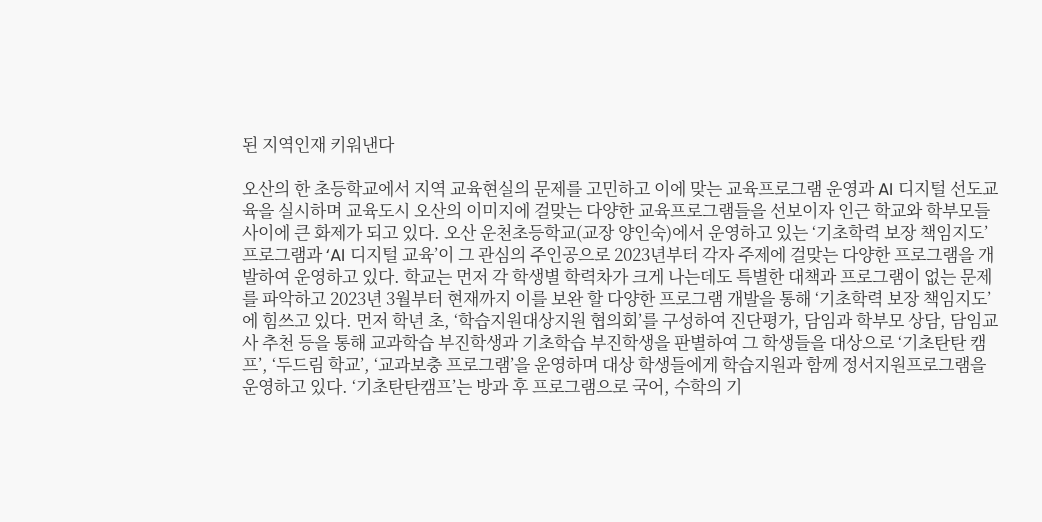된 지역인재 키워낸다

오산의 한 초등학교에서 지역 교육현실의 문제를 고민하고 이에 맞는 교육프로그램 운영과 AI 디지털 선도교육을 실시하며 교육도시 오산의 이미지에 걸맞는 다양한 교육프로그램들을 선보이자 인근 학교와 학부모들 사이에 큰 화제가 되고 있다. 오산 운천초등학교(교장 양인숙)에서 운영하고 있는 ‘기초학력 보장 책임지도’ 프로그램과 ‘AI 디지털 교육’이 그 관심의 주인공으로 2023년부터 각자 주제에 걸맞는 다양한 프로그램을 개발하여 운영하고 있다. 학교는 먼저 각 학생별 학력차가 크게 나는데도 특별한 대책과 프로그램이 없는 문제를 파악하고 2023년 3월부터 현재까지 이를 보완 할 다양한 프로그램 개발을 통해 ‘기초학력 보장 책임지도’에 힘쓰고 있다. 먼저 학년 초, ‘학습지원대상지원 협의회’를 구성하여 진단평가, 담임과 학부모 상담, 담임교사 추천 등을 통해 교과학습 부진학생과 기초학습 부진학생을 판별하여 그 학생들을 대상으로 ‘기초탄탄 캠프’, ‘두드림 학교’, ‘교과보충 프로그램’을 운영하며 대상 학생들에게 학습지원과 함께 정서지원프로그램을 운영하고 있다. ‘기초탄탄캠프’는 방과 후 프로그램으로 국어, 수학의 기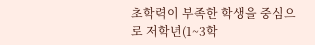초학력이 부족한 학생을 중심으로 저학년(1~3학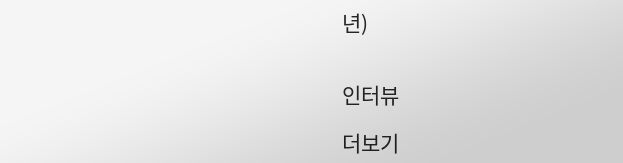년)


인터뷰

더보기